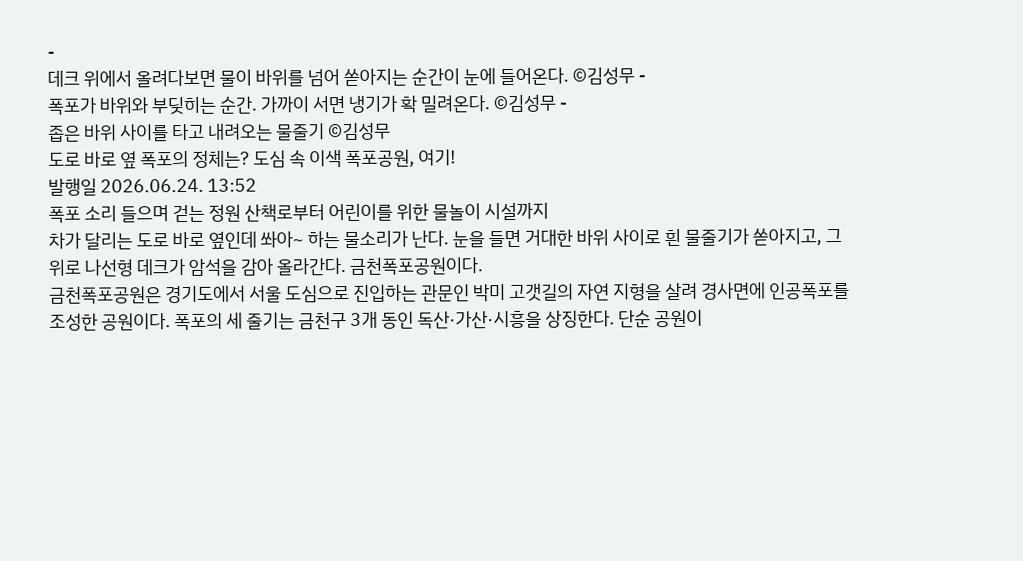-
데크 위에서 올려다보면 물이 바위를 넘어 쏟아지는 순간이 눈에 들어온다. ©김성무 -
폭포가 바위와 부딪히는 순간. 가까이 서면 냉기가 확 밀려온다. ©김성무 -
좁은 바위 사이를 타고 내려오는 물줄기 ©김성무
도로 바로 옆 폭포의 정체는? 도심 속 이색 폭포공원, 여기!
발행일 2026.06.24. 13:52
폭포 소리 들으며 걷는 정원 산책로부터 어린이를 위한 물놀이 시설까지
차가 달리는 도로 바로 옆인데 쏴아~ 하는 물소리가 난다. 눈을 들면 거대한 바위 사이로 흰 물줄기가 쏟아지고, 그 위로 나선형 데크가 암석을 감아 올라간다. 금천폭포공원이다.
금천폭포공원은 경기도에서 서울 도심으로 진입하는 관문인 박미 고갯길의 자연 지형을 살려 경사면에 인공폭포를 조성한 공원이다. 폭포의 세 줄기는 금천구 3개 동인 독산·가산·시흥을 상징한다. 단순 공원이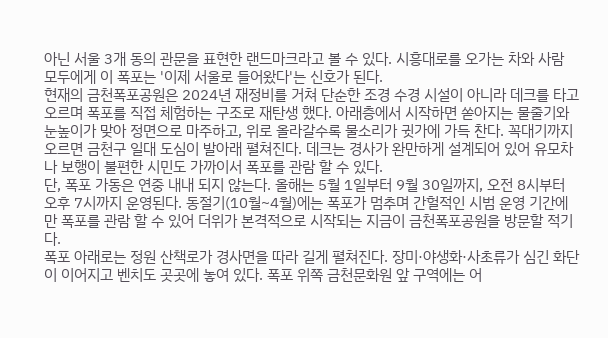아닌 서울 3개 동의 관문을 표현한 랜드마크라고 볼 수 있다. 시흥대로를 오가는 차와 사람 모두에게 이 폭포는 '이제 서울로 들어왔다'는 신호가 된다.
현재의 금천폭포공원은 2024년 재정비를 거쳐 단순한 조경 수경 시설이 아니라 데크를 타고 오르며 폭포를 직접 체험하는 구조로 재탄생 했다. 아래층에서 시작하면 쏟아지는 물줄기와 눈높이가 맞아 정면으로 마주하고, 위로 올라갈수록 물소리가 귓가에 가득 찬다. 꼭대기까지 오르면 금천구 일대 도심이 발아래 펼쳐진다. 데크는 경사가 완만하게 설계되어 있어 유모차나 보행이 불편한 시민도 가까이서 폭포를 관람 할 수 있다.
단, 폭포 가동은 연중 내내 되지 않는다. 올해는 5월 1일부터 9월 30일까지, 오전 8시부터 오후 7시까지 운영된다. 동절기(10월~4월)에는 폭포가 멈추며 간헐적인 시범 운영 기간에만 폭포를 관람 할 수 있어 더위가 본격적으로 시작되는 지금이 금천폭포공원을 방문할 적기다.
폭포 아래로는 정원 산책로가 경사면을 따라 길게 펼쳐진다. 장미·야생화·사초류가 심긴 화단이 이어지고 벤치도 곳곳에 놓여 있다. 폭포 위쪽 금천문화원 앞 구역에는 어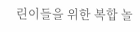린이들을 위한 복합 놀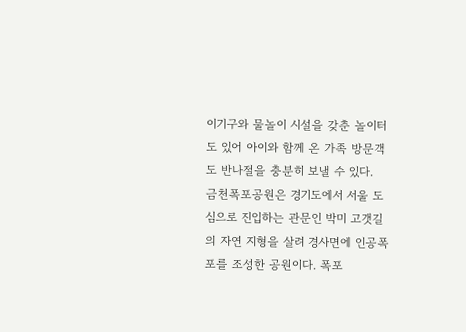이기구와 물놀이 시설을 갖춘 놀이터도 있어 아이와 함께 온 가족 방문객도 반나절을 충분히 보낼 수 있다.
금천폭포공원은 경기도에서 서울 도심으로 진입하는 관문인 박미 고갯길의 자연 지형을 살려 경사면에 인공폭포를 조성한 공원이다. 폭포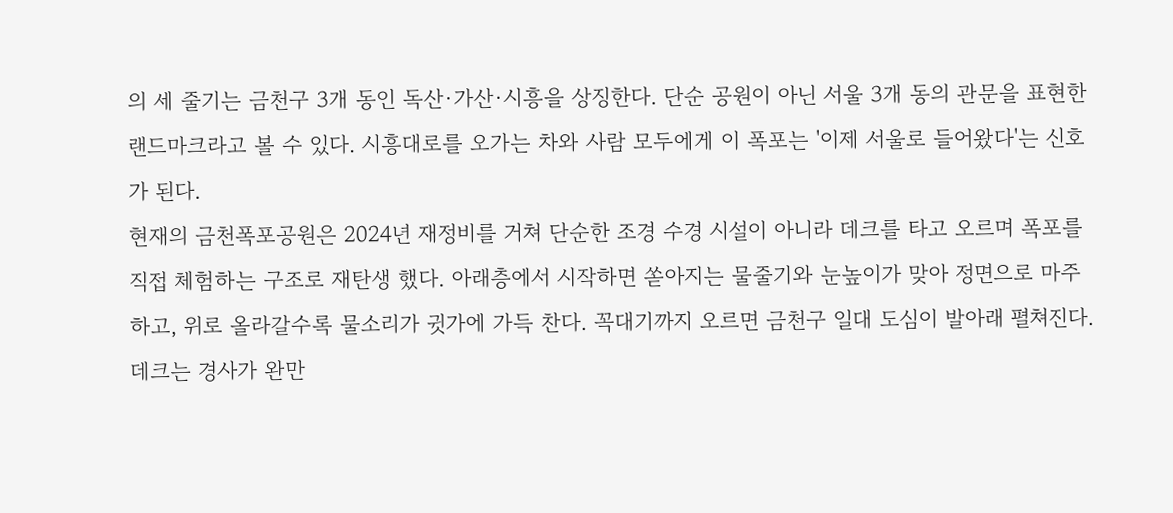의 세 줄기는 금천구 3개 동인 독산·가산·시흥을 상징한다. 단순 공원이 아닌 서울 3개 동의 관문을 표현한 랜드마크라고 볼 수 있다. 시흥대로를 오가는 차와 사람 모두에게 이 폭포는 '이제 서울로 들어왔다'는 신호가 된다.
현재의 금천폭포공원은 2024년 재정비를 거쳐 단순한 조경 수경 시설이 아니라 데크를 타고 오르며 폭포를 직접 체험하는 구조로 재탄생 했다. 아래층에서 시작하면 쏟아지는 물줄기와 눈높이가 맞아 정면으로 마주하고, 위로 올라갈수록 물소리가 귓가에 가득 찬다. 꼭대기까지 오르면 금천구 일대 도심이 발아래 펼쳐진다. 데크는 경사가 완만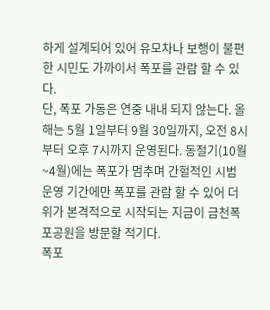하게 설계되어 있어 유모차나 보행이 불편한 시민도 가까이서 폭포를 관람 할 수 있다.
단, 폭포 가동은 연중 내내 되지 않는다. 올해는 5월 1일부터 9월 30일까지, 오전 8시부터 오후 7시까지 운영된다. 동절기(10월~4월)에는 폭포가 멈추며 간헐적인 시범 운영 기간에만 폭포를 관람 할 수 있어 더위가 본격적으로 시작되는 지금이 금천폭포공원을 방문할 적기다.
폭포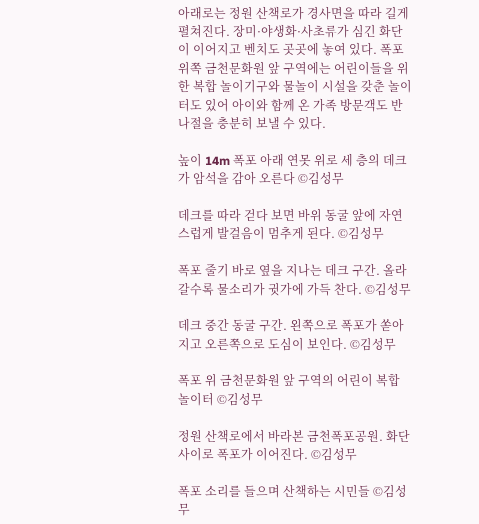아래로는 정원 산책로가 경사면을 따라 길게 펼쳐진다. 장미·야생화·사초류가 심긴 화단이 이어지고 벤치도 곳곳에 놓여 있다. 폭포 위쪽 금천문화원 앞 구역에는 어린이들을 위한 복합 놀이기구와 물놀이 시설을 갖춘 놀이터도 있어 아이와 함께 온 가족 방문객도 반나절을 충분히 보낼 수 있다.

높이 14m 폭포 아래 연못 위로 세 층의 데크가 암석을 감아 오른다 ©김성무

데크를 따라 걷다 보면 바위 동굴 앞에 자연스럽게 발걸음이 멈추게 된다. ©김성무

폭포 줄기 바로 옆을 지나는 데크 구간. 올라갈수록 물소리가 귓가에 가득 찬다. ©김성무

데크 중간 동굴 구간. 왼쪽으로 폭포가 쏟아지고 오른쪽으로 도심이 보인다. ©김성무

폭포 위 금천문화원 앞 구역의 어린이 복합 놀이터 ©김성무

정원 산책로에서 바라본 금천폭포공원. 화단 사이로 폭포가 이어진다. ©김성무

폭포 소리를 들으며 산책하는 시민들 ©김성무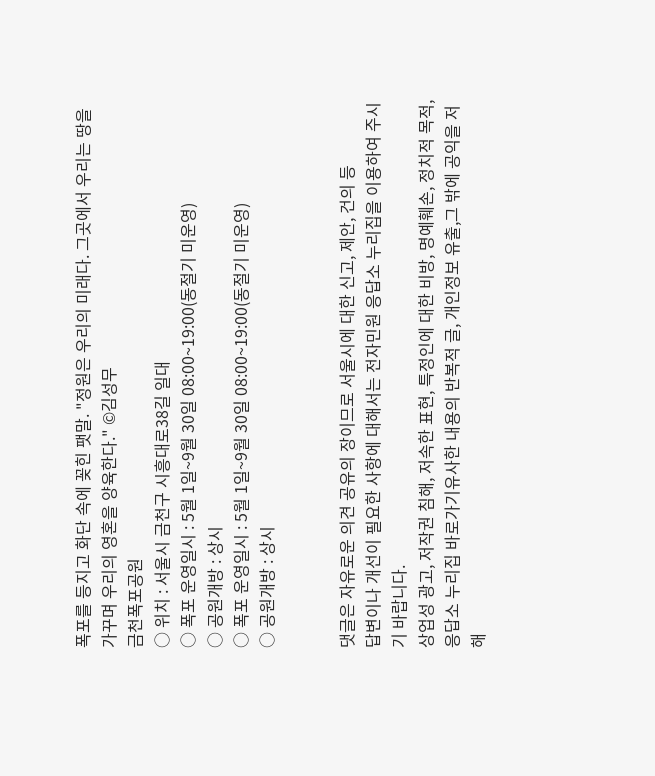폭포를 등지고 화단 속에 꽂힌 팻말. "정원은 우리의 미래다. 그곳에서 우리는 땅을 가꾸며 우리의 영혼을 양육한다." ©김성무
금천폭포공원
○ 위치 : 서울시 금천구 시흥대로38길 일대
○ 폭포 운영일시 : 5월 1일~9월 30일 08:00~19:00(동절기 미운영)
○ 공원개방 : 상시
○ 폭포 운영일시 : 5월 1일~9월 30일 08:00~19:00(동절기 미운영)
○ 공원개방 : 상시


댓글은 자유로운 의견 공유의 장이므로 서울시에 대한 신고, 제안, 건의 등
답변이나 개선이 필요한 사항에 대해서는 전자민원 응답소 누리집을 이용하여 주시기 바랍니다.
상업성 광고, 저작권 침해, 저속한 표현, 특정인에 대한 비방, 명예훼손, 정치적 목적,
응답소 누리집 바로가기유사한 내용의 반복적 글, 개인정보 유출,그 밖에 공익을 저해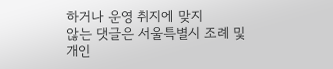하거나 운영 취지에 맞지
않는 댓글은 서울특별시 조례 및 개인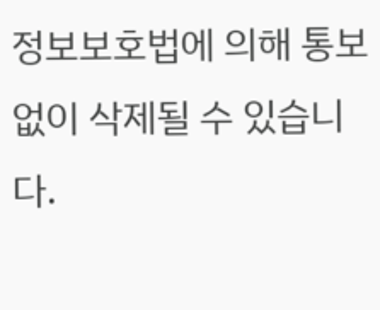정보보호법에 의해 통보없이 삭제될 수 있습니다.